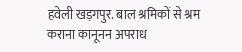हवेली खड़गपुर. बाल श्रमिकों से श्रम कराना कानूनन अपराध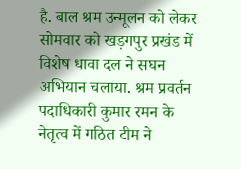है. बाल श्रम उन्मूलन को लेकर सोमवार को खड़गपुर प्रखंड में विशेष धावा दल ने सघन अभियान चलाया. श्रम प्रवर्तन पदाधिकारी कुमार रमन के नेतृत्व में गठित टीम ने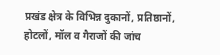प्रखंड क्षेत्र के विभिन्न दुकानों, प्रतिष्ठानों, होटलों, मॉल व गैराजों की जांच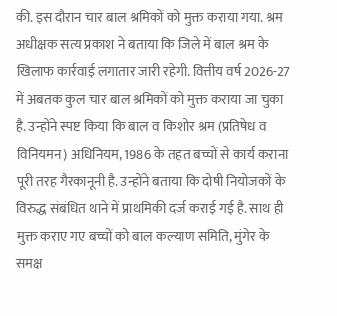की. इस दौरान चार बाल श्रमिकों को मुक्त कराया गया. श्रम अधीक्षक सत्य प्रकाश ने बताया कि जिले में बाल श्रम के खिलाफ कार्रवाई लगातार जारी रहेगी. वित्तीय वर्ष 2026-27 में अबतक कुल चार बाल श्रमिकों को मुक्त कराया जा चुका है. उन्होंने स्पष्ट किया कि बाल व किशोर श्रम (प्रतिषेध व विनियमन) अधिनियम, 1986 के तहत बच्चों से कार्य कराना पूरी तरह गैरकानूनी है. उन्होंने बताया कि दोषी नियोजकों के विरुद्ध संबंधित थाने में प्राथमिकी दर्ज कराई गई है. साथ ही मुक्त कराए गए बच्चों को बाल कल्याण समिति, मुंगेर के समक्ष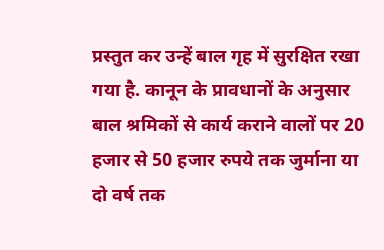प्रस्तुत कर उन्हें बाल गृह में सुरक्षित रखा गया है. कानून के प्रावधानों के अनुसार बाल श्रमिकों से कार्य कराने वालों पर 20 हजार से 50 हजार रुपये तक जुर्माना या दो वर्ष तक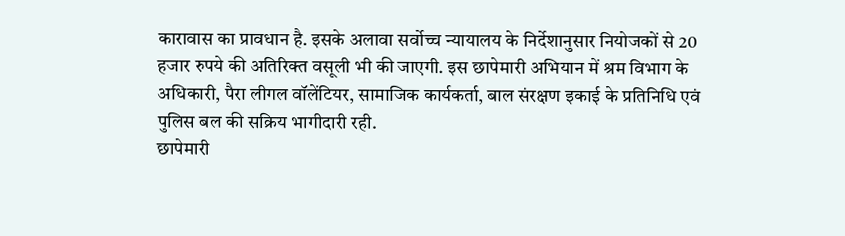कारावास का प्रावधान है. इसके अलावा सर्वोच्च न्यायालय के निर्देशानुसार नियोजकों से 20 हजार रुपये की अतिरिक्त वसूली भी की जाएगी. इस छापेमारी अभियान में श्रम विभाग के अधिकारी, पैरा लीगल वॉलेंटियर, सामाजिक कार्यकर्ता, बाल संरक्षण इकाई के प्रतिनिधि एवं पुलिस बल की सक्रिय भागीदारी रही.
छापेमारी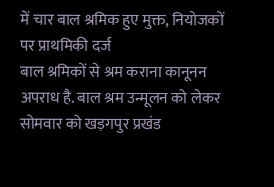में चार बाल श्रमिक हुए मुक्त, नियोजकों पर प्राथमिकी दर्ज
बाल श्रमिकों से श्रम कराना कानूनन अपराध है. बाल श्रम उन्मूलन को लेकर सोमवार को खड़गपुर प्रखंड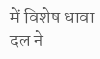में विशेष धावा दल ने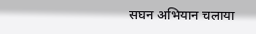सघन अभियान चलाया